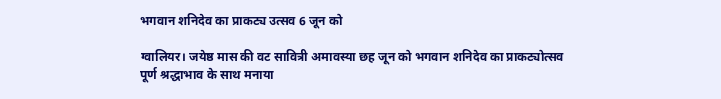भगवान शनिदेव का प्राकट्य उत्सव 6 जून को

ग्वालियर। जयेष्ठ मास की वट सावित्री अमावस्या छह जून को भगवान शनिदेव का प्राकट्योत्सव पूर्ण श्रद्धाभाव के साथ मनाया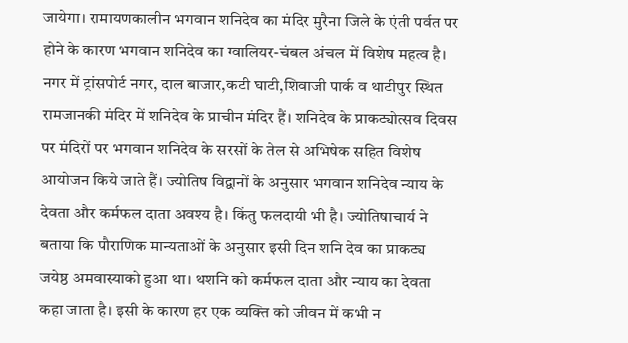जायेगा। रामायणकालीन भगवान शनिदेव का मंदिर मुरैना जिले के एंती पर्वत पर होने के कारण भगवान शनिदेव का ग्वालियर-चंबल अंचल में विशेष महत्व है।
नगर में ट्रांसपोर्ट नगर, दाल बाजार,कटी घाटी,शिवाजी पार्क व थाटीपुर स्थित रामजानकी मंदिर में शनिदेव के प्राचीन मंदिर हैं। शनिदेव के प्राकट्योत्सव दिवस पर मंदिरों पर भगवान शनिदेव के सरसों के तेल से अभिषेक सहित विशेष आयोजन किये जाते हैं। ज्योतिष विद्वानों के अनुसार भगवान शनिदेव न्याय के देवता और कर्मफल दाता अवश्य है। किंतु फलदायी भी है। ज्योतिषाचार्य ने बताया कि पौराणिक मान्यताओं के अनुसार इसी दिन शनि देव का प्राकट्य जयेष्ठ अमवास्याको हुआ था। थशनि को कर्मफल दाता और न्याय का देवता कहा जाता है। इसी के कारण हर एक व्यक्ति को जीवन में कभी न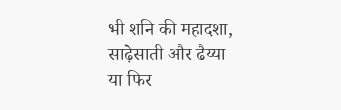भी शनि की महादशा, साढ़ेसाती और ढैय्या या फिर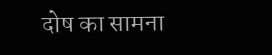दोष का सामना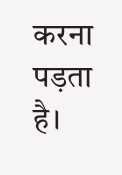करना पड़ता है।